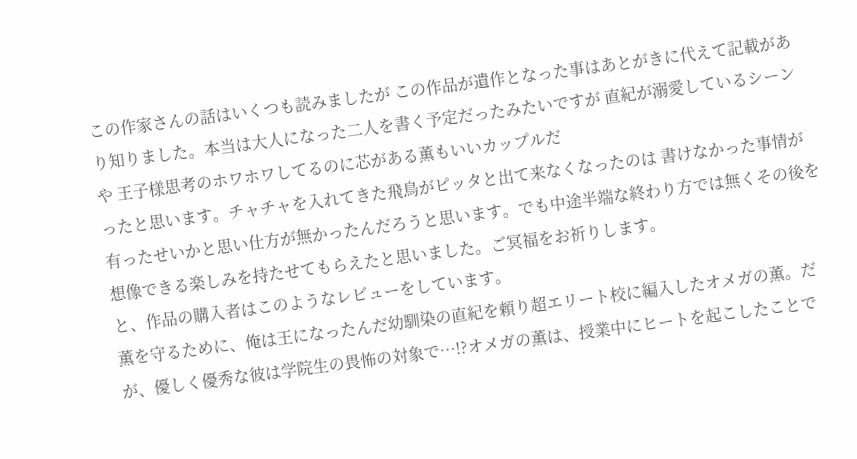この作家さんの話はいくつも読みましたが この作品が遺作となった事はあとがきに代えて記載があり知りました。本当は大人になった二人を書く予定だったみたいですが 直紀が溺愛しているシーンや 王子様思考のホワホワしてるのに芯がある薫もいいカップルだ
ったと思います。チャチャを入れてきた飛鳥がピッタと出て来なくなったのは 書けなかった事情が有ったせいかと思い仕方が無かったんだろうと思います。でも中途半端な終わり方では無くその後を想像できる楽しみを持たせてもらえたと思いました。ご冥福をお祈りします。
と、作品の購入者はこのようなレビューをしています。
薫を守るために、俺は王になったんだ幼馴染の直紀を頼り超エリート校に編入したオメガの薫。だが、優しく優秀な彼は学院生の畏怖の対象で…!?オメガの薫は、授業中にヒートを起こしたことで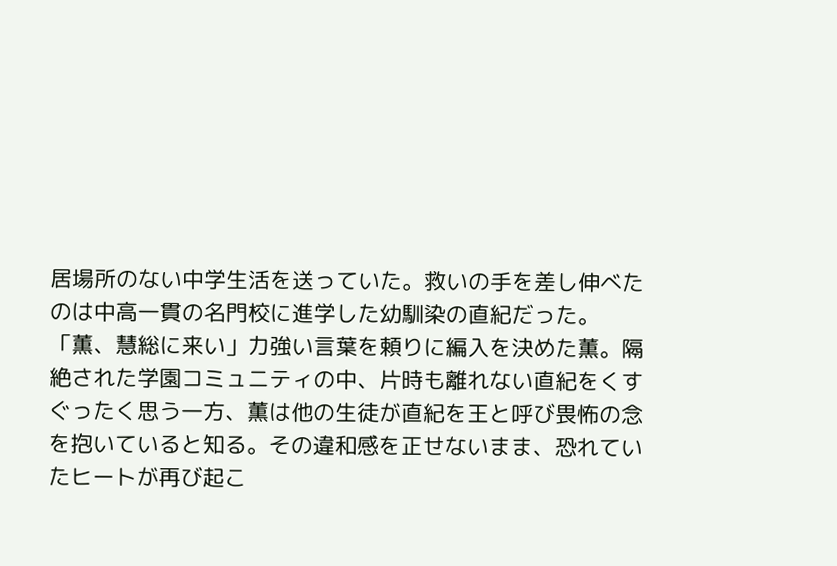居場所のない中学生活を送っていた。救いの手を差し伸べたのは中高一貫の名門校に進学した幼馴染の直紀だった。「薫、慧総に来い」力強い言葉を頼りに編入を決めた薫。隔絶された学園コミュニティの中、片時も離れない直紀をくすぐったく思う一方、薫は他の生徒が直紀を王と呼び畏怖の念を抱いていると知る。その違和感を正せないまま、恐れていたヒートが再び起こ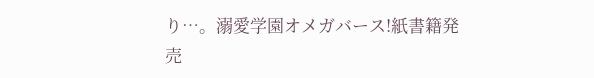り…。溺愛学園オメガバース!紙書籍発売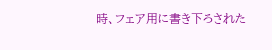時、フェア用に書き下ろされた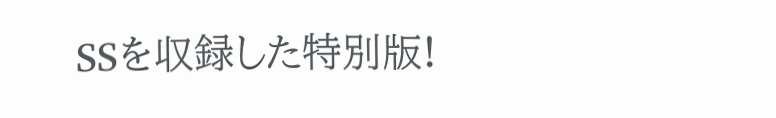SSを収録した特別版!